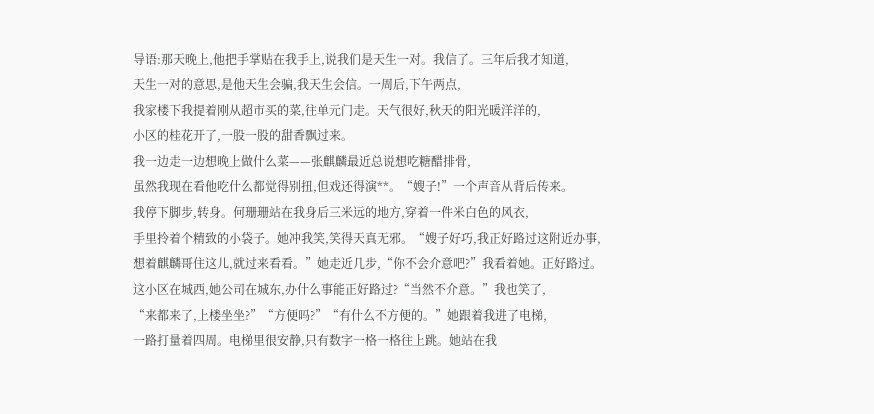导语:那天晚上,他把手掌贴在我手上,说我们是天生一对。我信了。三年后我才知道,
天生一对的意思,是他天生会骗,我天生会信。一周后,下午两点,
我家楼下我提着刚从超市买的菜,往单元门走。天气很好,秋天的阳光暖洋洋的,
小区的桂花开了,一股一股的甜香飘过来。
我一边走一边想晚上做什么菜——张麒麟最近总说想吃糖醋排骨,
虽然我现在看他吃什么都觉得别扭,但戏还得演**。“嫂子!”一个声音从背后传来。
我停下脚步,转身。何珊珊站在我身后三米远的地方,穿着一件米白色的风衣,
手里拎着个精致的小袋子。她冲我笑,笑得天真无邪。“嫂子好巧,我正好路过这附近办事,
想着麒麟哥住这儿,就过来看看。”她走近几步,“你不会介意吧?”我看着她。正好路过。
这小区在城西,她公司在城东,办什么事能正好路过?“当然不介意。”我也笑了,
“来都来了,上楼坐坐?”“方便吗?”“有什么不方便的。”她跟着我进了电梯,
一路打量着四周。电梯里很安静,只有数字一格一格往上跳。她站在我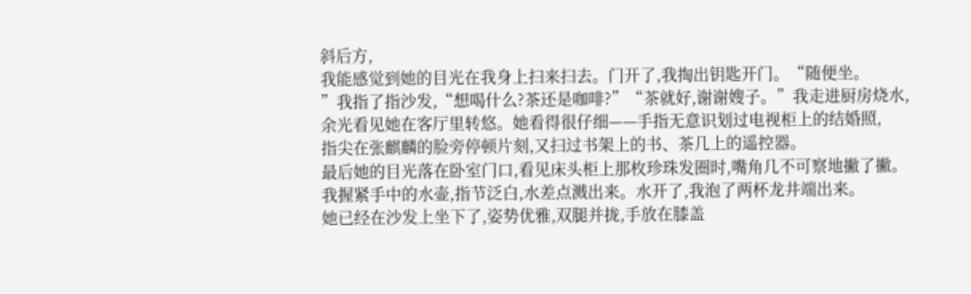斜后方,
我能感觉到她的目光在我身上扫来扫去。门开了,我掏出钥匙开门。“随便坐。
”我指了指沙发,“想喝什么?茶还是咖啡?”“茶就好,谢谢嫂子。”我走进厨房烧水,
余光看见她在客厅里转悠。她看得很仔细——手指无意识划过电视柜上的结婚照,
指尖在张麒麟的脸旁停顿片刻,又扫过书架上的书、茶几上的遥控器。
最后她的目光落在卧室门口,看见床头柜上那枚珍珠发圈时,嘴角几不可察地撇了撇。
我握紧手中的水壶,指节泛白,水差点溅出来。水开了,我泡了两杯龙井端出来。
她已经在沙发上坐下了,姿势优雅,双腿并拢,手放在膝盖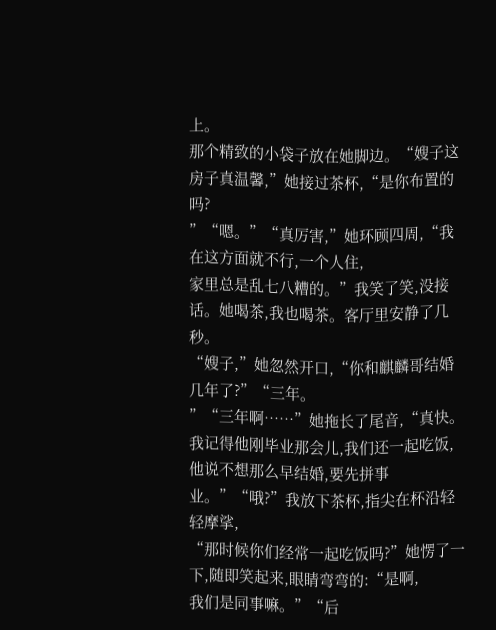上。
那个精致的小袋子放在她脚边。“嫂子这房子真温馨,”她接过茶杯,“是你布置的吗?
”“嗯。”“真厉害,”她环顾四周,“我在这方面就不行,一个人住,
家里总是乱七八糟的。”我笑了笑,没接话。她喝茶,我也喝茶。客厅里安静了几秒。
“嫂子,”她忽然开口,“你和麒麟哥结婚几年了?”“三年。
”“三年啊……”她拖长了尾音,“真快。我记得他刚毕业那会儿,我们还一起吃饭,
他说不想那么早结婚,要先拼事业。”“哦?”我放下茶杯,指尖在杯沿轻轻摩挲,
“那时候你们经常一起吃饭吗?”她愣了一下,随即笑起来,眼睛弯弯的:“是啊,
我们是同事嘛。”“后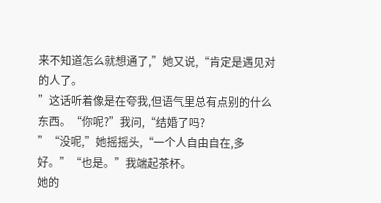来不知道怎么就想通了,”她又说,“肯定是遇见对的人了。
”这话听着像是在夸我,但语气里总有点别的什么东西。“你呢?”我问,“结婚了吗?
”“没呢,”她摇摇头,“一个人自由自在,多好。”“也是。”我端起茶杯。
她的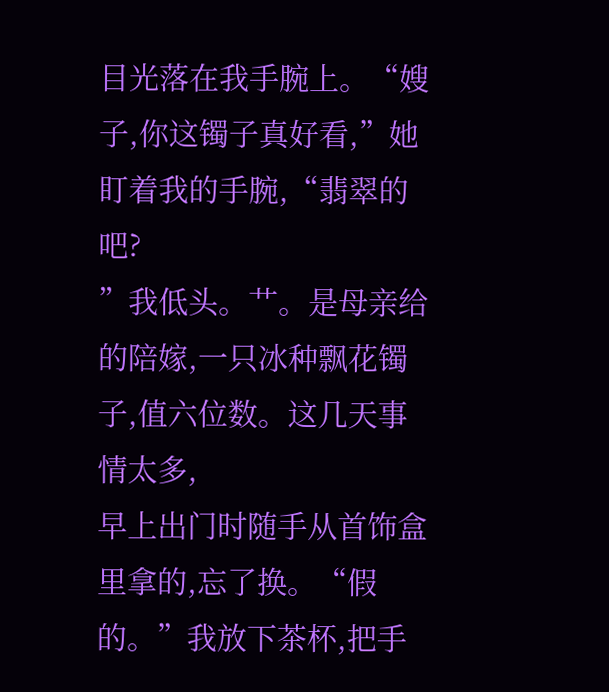目光落在我手腕上。“嫂子,你这镯子真好看,”她盯着我的手腕,“翡翠的吧?
”我低头。艹。是母亲给的陪嫁,一只冰种飘花镯子,值六位数。这几天事情太多,
早上出门时随手从首饰盒里拿的,忘了换。“假的。”我放下茶杯,把手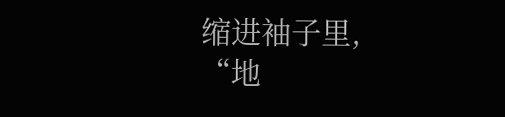缩进袖子里,
“地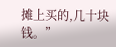摊上买的,几十块钱。”